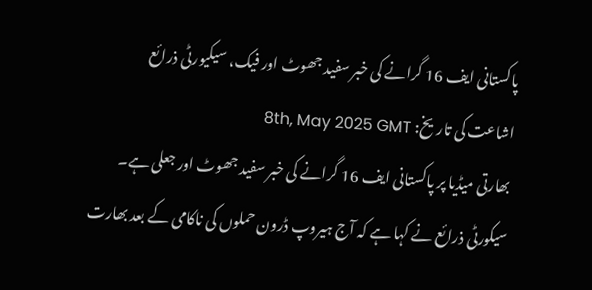پاکستانی ایف 16 گرانے کی خبر سفید جھوٹ اور فیک، سیکیورٹی ذرائع
اشاعت کی تاریخ: 8th, May 2025 GMT
بھارتی میڈیا پر پاکستانی ایف 16 گرانے کی خبر سفید جھوٹ اور جعلی ہے۔
سیکورٹی ذرائع نے کہا ہے کہ آج ہیروپ ڈرون حملوں کی ناکامی کے بعد بھارت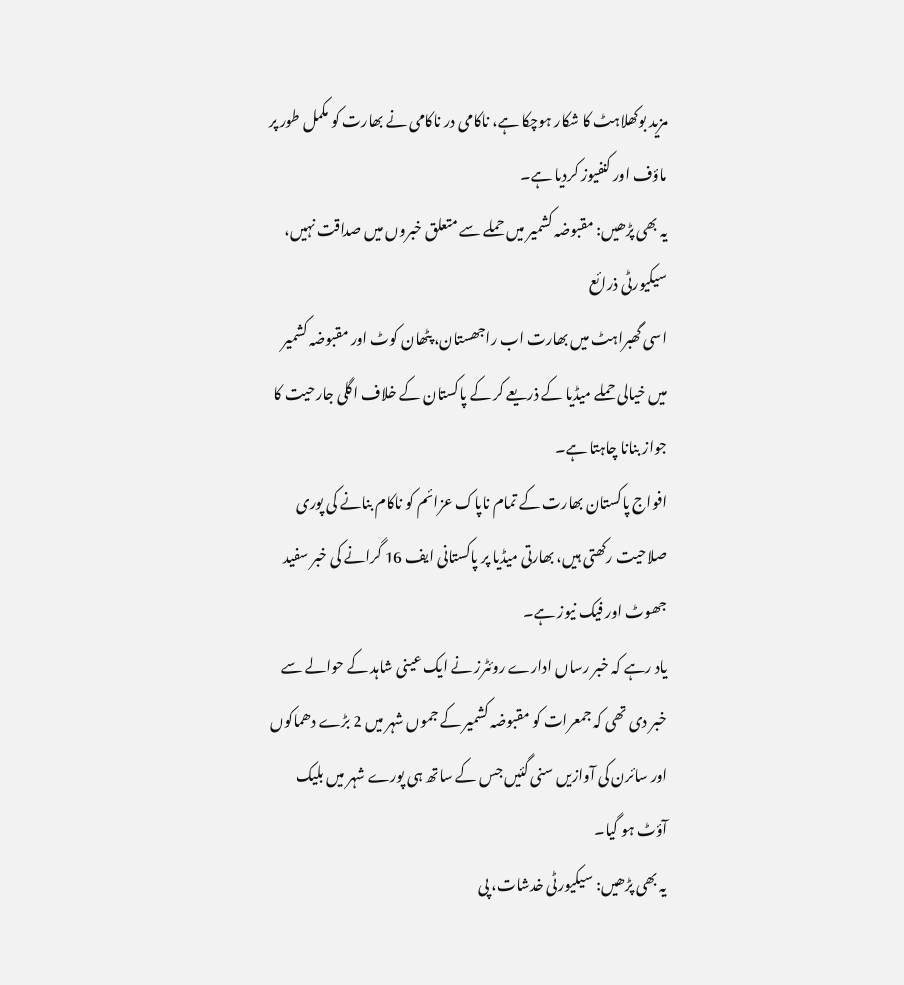مزید بوکھلاہٹ کا شکار ہوچکا ہے، ناکامی در ناکامی نے بھارت کو مکمل طور پر ماؤف اور کنفیوز کردیا ہے۔
یہ بھی پڑھیں: مقبوضہ کشمیر میں حملے سے متعلق خبروں میں صداقت نہیں، سیکیورٹی ذرائع
اسی گھبراہٹ میں بھارت اب راجھستان، پٹھان کوٹ اور مقبوضہ کشمیر میں خیالی حملے میڈیا کے ذریعے کر کے پاکستان کے خلاف اگلی جارحیت کا جواز بنانا چاہتا ہے۔
افواج پاکستان بھارت کے تمام ناپاک عزائم کو ناکام بنانے کی پوری صلاحیت رکھتی ہیں، بھارتی میڈیا پر پاکستانی ایف 16 گرانے کی خبر سفید جھوٹ اور فیک نیوز ہے۔
یاد رہے کہ خبر رساں ادارے روئٹرز نے ایک عینی شاہد کے حوالے سے خبر دی تھی کہ جمعرات کو مقبوضہ کشمیر کے جموں شہر میں 2 بڑے دھماکوں اور سائرن کی آوازیں سنی گئیں جس کے ساتھ ہی پورے شہر میں بلیک آؤٹ ہو گیا۔
یہ بھی پڑھیں: سیکیورٹی خدشات، پی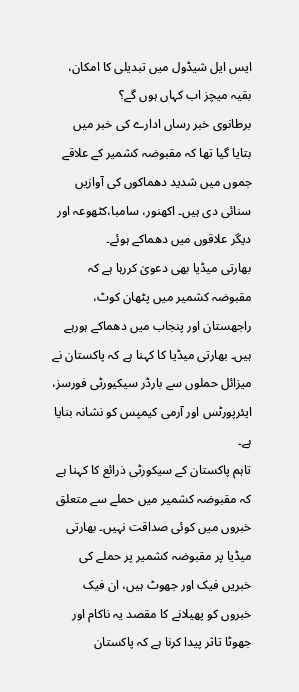ایس ایل شیڈول میں تبدیلی کا امکان، بقیہ میچز اب کہاں ہوں گے؟
برطانوی خبر رساں ادارے کی خبر میں بتایا گیا تھا کہ مقبوضہ کشمیر کے علاقے جموں میں شدید دھماکوں کی آوازیں سنائی دی ہیں۔ اکھنور، سامبا،کٹھوعہ اور دیگر علاقوں میں دھماکے ہوئے۔
بھارتی میڈیا بھی دعویٰ کررہا ہے کہ مقبوضہ کشمیر میں پٹھان کوٹ، راجھستان اور پنجاب میں دھماکے ہورہے ہیں۔ بھارتی میڈیا کا کہنا ہے کہ پاکستان نے میزائل حملوں سے بارڈر سیکیورٹی فورسز، ایئرپورٹس اور آرمی کیمپس کو نشانہ بنایا ہے۔
تاہم پاکستان کے سیکورٹی ذرائع کا کہنا ہے کہ مقبوضہ کشمیر میں حملے سے متعلق خبروں میں کوئی صداقت نہیں۔ بھارتی میڈیا پر مقبوضہ کشمیر پر حملے کی خبریں فیک اور جھوٹ ہیں، ان فیک خبروں کو پھیلانے کا مقصد یہ ناکام اور جھوٹا تاثر پیدا کرنا ہے کہ پاکستان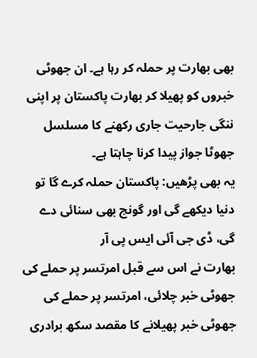بھی بھارت پر حملہ کر رہا ہے۔ ان جھوٹی خبروں کو پھیلا کر بھارت پاکستان پر اپنی ننگی جارحیت جاری رکھنے کا مسلسل جھوٹا جواز پیدا کرنا چاہتا ہے۔
یہ بھی پڑھیں: پاکستان حملہ کرے گا تو دنیا دیکھے گی اور گونج بھی سنائی دے گی، ڈی جی آئی ایس پی آر
بھارت نے اس سے قبل امرتسر پر حملے کی جھوٹی خبر چلائی، امرتسر پر حملے کی جھوٹی خبر پھیلانے کا مقصد سکھ برادری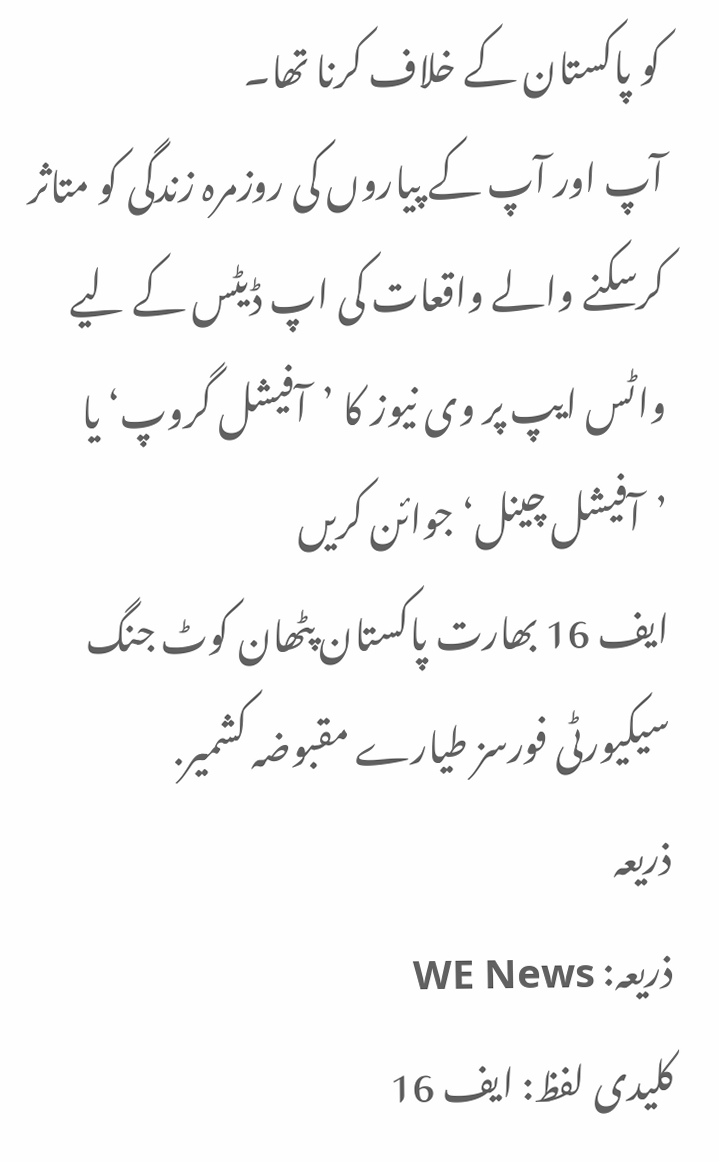کو پاکستان کے خلاف کرنا تھا۔
آپ اور آپ کے پیاروں کی روزمرہ زندگی کو متاثر کرسکنے والے واقعات کی اپ ڈیٹس کے لیے واٹس ایپ پر وی نیوز کا ’آفیشل گروپ‘ یا ’آفیشل چینل‘ جوائن کریں
ایف 16 بھارت پاکستان پٹھان کوٹ جنگ سیکیورٹی فورسز طیارے مقبوضہ کشمیر.
ذریعہ
ذریعہ: WE News
کلیدی لفظ: ایف 16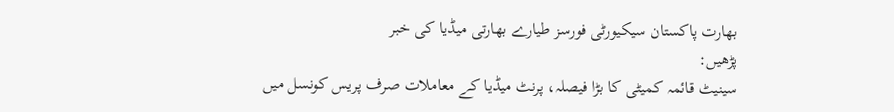بھارت پاکستان سیکیورٹی فورسز طیارے بھارتی میڈیا کی خبر
پڑھیں:
سینیٹ قائمہ کمیٹی کا بڑا فیصلہ، پرنٹ میڈیا کے معاملات صرف پریس کونسل میں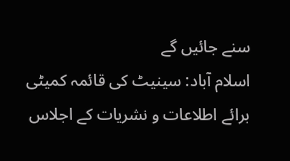سنے جائیں گے
اسلام آباد: سینیٹ کی قائمہ کمیٹی برائے اطلاعات و نشریات کے اجلاس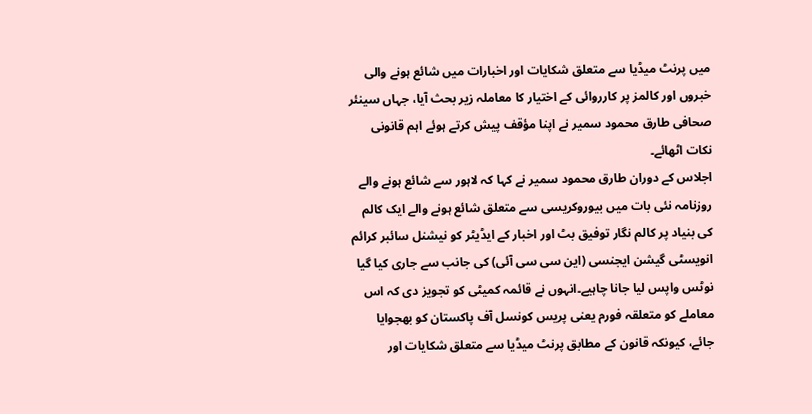میں پرنٹ میڈیا سے متعلق شکایات اور اخبارات میں شائع ہونے والی خبروں اور کالمز پر کارروائی کے اختیار کا معاملہ زیر بحث آیا، جہاں سینئر صحافی طارق محمود سمیر نے اپنا مؤقف پیش کرتے ہوئے اہم قانونی نکات اٹھائے۔
اجلاس کے دوران طارق محمود سمیر نے کہا کہ لاہور سے شائع ہونے والے روزنامہ نئی بات میں بیوروکریسی سے متعلق شائع ہونے والے ایک کالم کی بنیاد پر کالم نگار توفیق بٹ اور اخبار کے ایڈیٹر کو نیشنل سائبر کرائم انویسٹی گیشن ایجنسی (این سی سی آئی) کی جانب سے جاری کیا گیا نوٹس واپس لیا جانا چاہیے۔انہوں نے قائمہ کمیٹی کو تجویز دی کہ اس معاملے کو متعلقہ فورم یعنی پریس کونسل آف پاکستان کو بھجوایا جائے، کیونکہ قانون کے مطابق پرنٹ میڈیا سے متعلق شکایات اور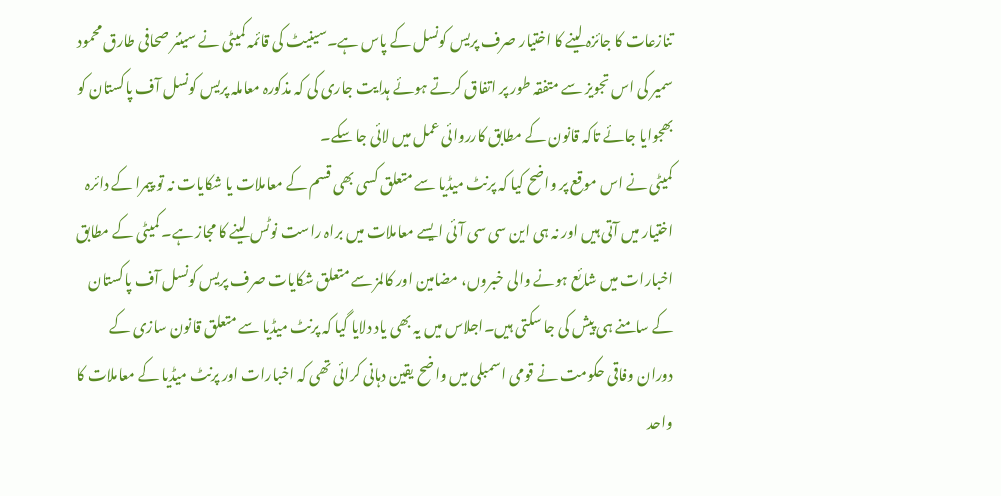تنازعات کا جائزہ لینے کا اختیار صرف پریس کونسل کے پاس ہے۔سینیٹ کی قائمہ کمیٹی نے سینئر صحافی طارق محمود سمیر کی اس تجویز سے متفقہ طور پر اتفاق کرتے ہوئے ہدایت جاری کی کہ مذکورہ معاملہ پریس کونسل آف پاکستان کو بھجوایا جائے تاکہ قانون کے مطابق کارروائی عمل میں لائی جا سکے۔
کمیٹی نے اس موقع پر واضح کیا کہ پرنٹ میڈیا سے متعلق کسی بھی قسم کے معاملات یا شکایات نہ تو پیمرا کے دائرہ اختیار میں آتی ہیں اور نہ ہی این سی سی آئی ایسے معاملات میں براہ راست نوٹس لینے کا مجاز ہے۔ کمیٹی کے مطابق اخبارات میں شائع ہونے والی خبروں، مضامین اور کالمز سے متعلق شکایات صرف پریس کونسل آف پاکستان کے سامنے ہی پیش کی جا سکتی ہیں۔اجلاس میں یہ بھی یاد دلایا گیا کہ پرنٹ میڈیا سے متعلق قانون سازی کے دوران وفاقی حکومت نے قومی اسمبلی میں واضح یقین دہانی کرائی تھی کہ اخبارات اور پرنٹ میڈیا کے معاملات کا واحد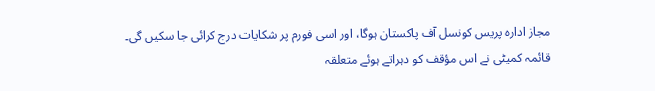مجاز ادارہ پریس کونسل آف پاکستان ہوگا، اور اسی فورم پر شکایات درج کرائی جا سکیں گی۔
قائمہ کمیٹی نے اس مؤقف کو دہراتے ہوئے متعلقہ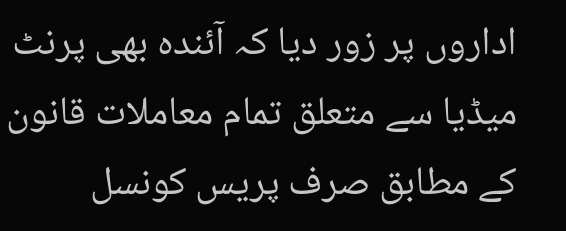اداروں پر زور دیا کہ آئندہ بھی پرنٹ میڈیا سے متعلق تمام معاملات قانون کے مطابق صرف پریس کونسل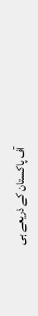آف پاکستان کے ذریعے ہی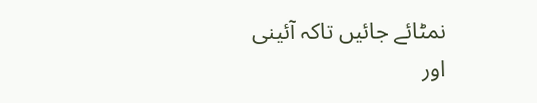نمٹائے جائیں تاکہ آئینی اور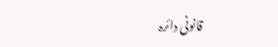قانونی دائرہ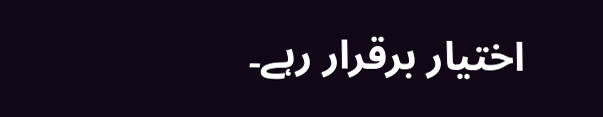اختیار برقرار رہے۔